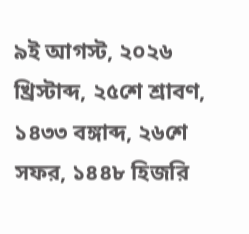৯ই আগস্ট, ২০২৬ খ্রিস্টাব্দ, ২৫শে শ্রাবণ, ১৪৩৩ বঙ্গাব্দ, ২৬শে সফর, ১৪৪৮ হিজরি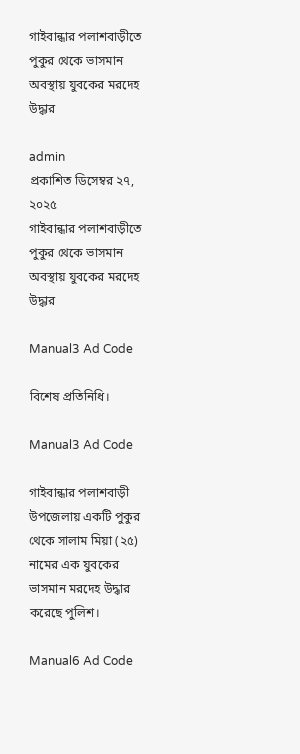গাইবান্ধার পলাশবাড়ীতে পুকুর থেকে ভাসমান অবস্থায় যুবকের মরদেহ উদ্ধার

admin
প্রকাশিত ডিসেম্বর ২৭, ২০২৫
গাইবান্ধার পলাশবাড়ীতে পুকুর থেকে ভাসমান অবস্থায় যুবকের মরদেহ উদ্ধার

Manual3 Ad Code

বিশেষ প্রতিনিধি।

Manual3 Ad Code

গাইবান্ধার পলাশবাড়ী উপজেলায় একটি পুকুর থেকে সালাম মিয়া (২৫) নামের এক যুবকের ভাসমান মরদেহ উদ্ধার করেছে পুলিশ।

Manual6 Ad Code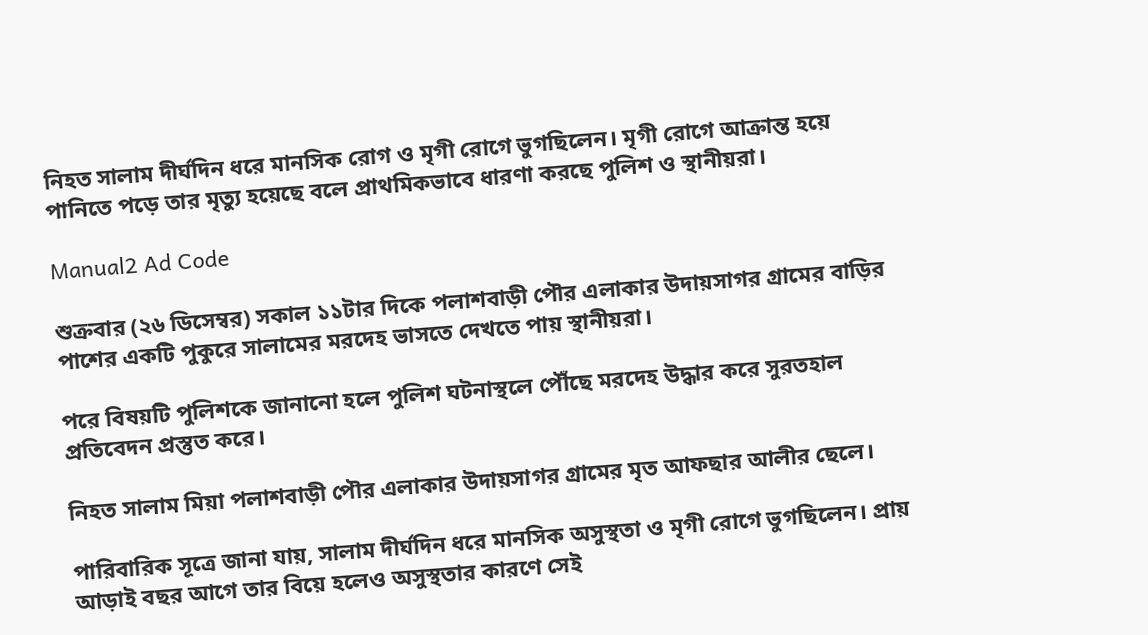নিহত সালাম দীর্ঘদিন ধরে মানসিক রোগ ও মৃগী রোগে ভুগছিলেন। মৃগী রোগে আক্রান্ত হয়ে পানিতে পড়ে তার মৃত্যু হয়েছে বলে প্রাথমিকভাবে ধারণা করছে পুলিশ ও স্থানীয়রা।

Manual2 Ad Code

শুক্রবার (২৬ ডিসেম্বর) সকাল ১১টার দিকে পলাশবাড়ী পৌর এলাকার উদায়সাগর গ্রামের বাড়ির পাশের একটি পুকুরে সালামের মরদেহ ভাসতে দেখতে পায় স্থানীয়রা।

পরে বিষয়টি পুলিশকে জানানো হলে পুলিশ ঘটনাস্থলে পৌঁছে মরদেহ উদ্ধার করে সুরতহাল প্রতিবেদন প্রস্তুত করে।

নিহত সালাম মিয়া পলাশবাড়ী পৌর এলাকার উদায়সাগর গ্রামের মৃত আফছার আলীর ছেলে।

পারিবারিক সূত্রে জানা যায়, সালাম দীর্ঘদিন ধরে মানসিক অসুস্থতা ও মৃগী রোগে ভুগছিলেন। প্রায় আড়াই বছর আগে তার বিয়ে হলেও অসুস্থতার কারণে সেই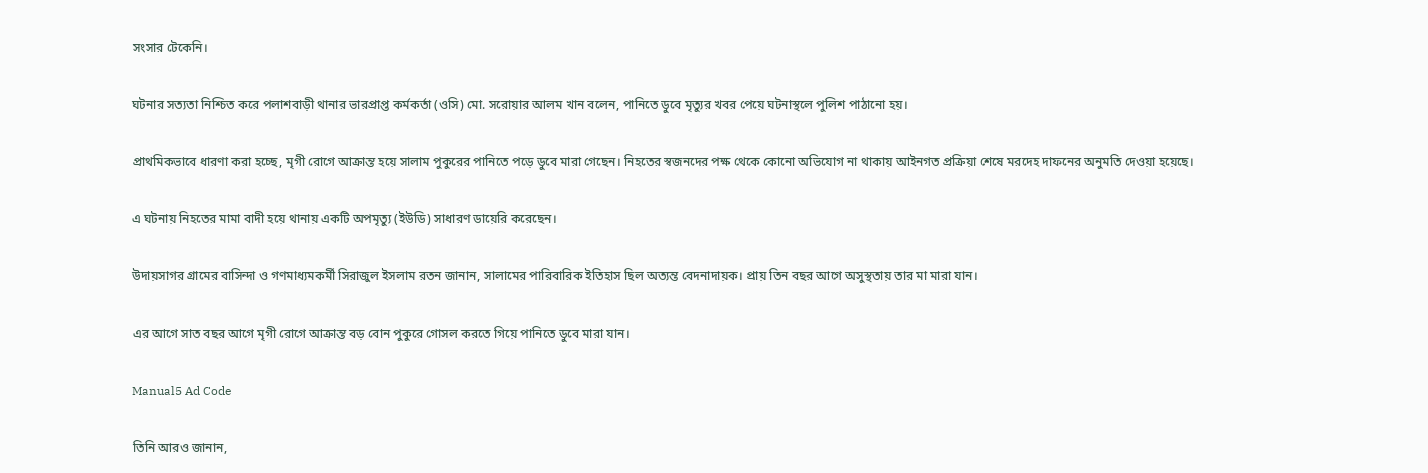সংসার টেকেনি।

ঘটনার সত্যতা নিশ্চিত করে পলাশবাড়ী থানার ভারপ্রাপ্ত কর্মকর্তা (ওসি) মো. সরোয়ার আলম খান বলেন, পানিতে ডুবে মৃত্যুর খবর পেয়ে ঘটনাস্থলে পুলিশ পাঠানো হয়।

প্রাথমিকভাবে ধারণা করা হচ্ছে, মৃগী রোগে আক্রান্ত হয়ে সালাম পুকুরের পানিতে পড়ে ডুবে মারা গেছেন। নিহতের স্বজনদের পক্ষ থেকে কোনো অভিযোগ না থাকায় আইনগত প্রক্রিয়া শেষে মরদেহ দাফনের অনুমতি দেওয়া হয়েছে।

এ ঘটনায় নিহতের মামা বাদী হয়ে থানায় একটি অপমৃত্যু (ইউডি) সাধারণ ডায়েরি করেছেন।

উদায়সাগর গ্রামের বাসিন্দা ও গণমাধ্যমকর্মী সিরাজুল ইসলাম রতন জানান, সালামের পারিবারিক ইতিহাস ছিল অত্যন্ত বেদনাদায়ক। প্রায় তিন বছর আগে অসুস্থতায় তার মা মারা যান।

এর আগে সাত বছর আগে মৃগী রোগে আক্রান্ত বড় বোন পুকুরে গোসল করতে গিয়ে পানিতে ডুবে মারা যান।

Manual5 Ad Code

তিনি আরও জানান,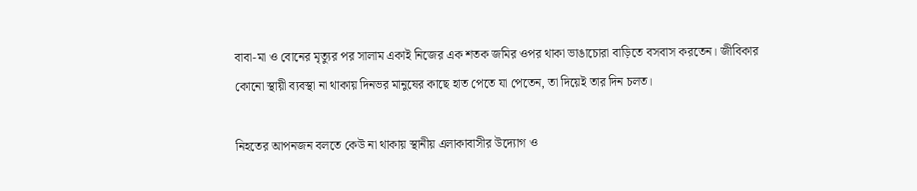বাবা-মা ও বোনের মৃত্যুর পর সালাম একাই নিজের এক শতক জমির ওপর থাকা ভাঙাচোরা বাড়িতে বসবাস করতেন। জীবিকার কোনো স্থায়ী ব্যবস্থা না থাকায় দিনভর মানুষের কাছে হাত পেতে যা পেতেন, তা দিয়েই তার দিন চলত।

নিহতের আপনজন বলতে কেউ না থাকায় স্থানীয় এলাকাবাসীর উদ্যোগ ও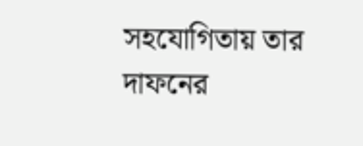সহযোগিতায় তার দাফনের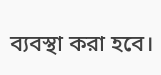ব্যবস্থা করা হবে।